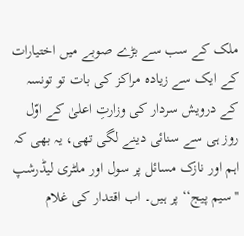ملک کے سب سے بڑے صوبے میں اختیارات کے ایک سے زیادہ مراکز کی بات تو تونسہ کے درویش سردار کی وزارتِ اعلیٰ کے اوّل روز ہی سے سنائی دینے لگی تھی، یہ بھی کہ اہم اور نازک مسائل پر سول اور ملٹری لیڈرشپ ''سیم پیج‘‘ پر ہیں۔ اب اقتدار کی غلام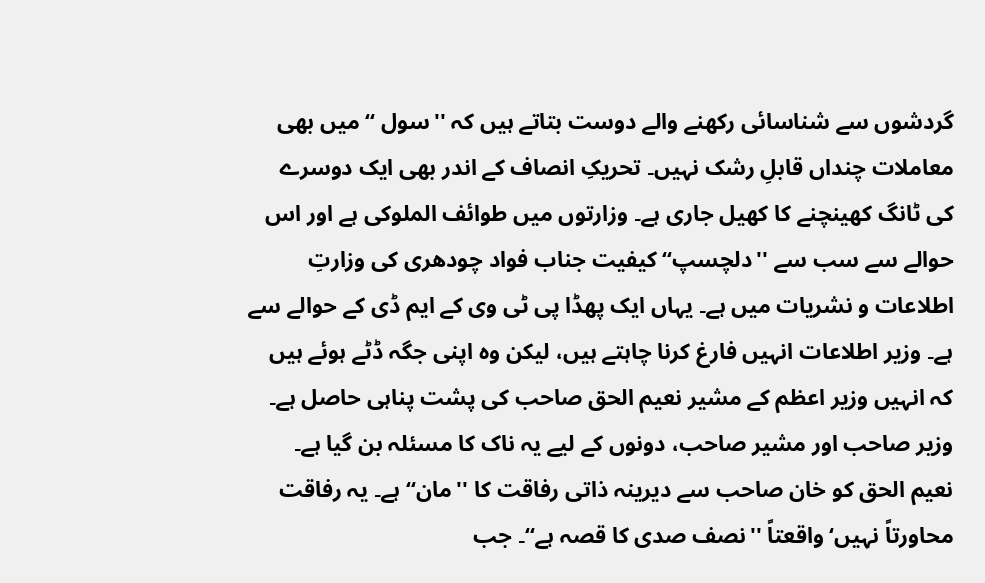گردشوں سے شناسائی رکھنے والے دوست بتاتے ہیں کہ ''سول ‘‘ میں بھی معاملات چنداں قابلِ رشک نہیں۔ تحریکِ انصاف کے اندر بھی ایک دوسرے کی ٹانگ کھینچنے کا کھیل جاری ہے۔ وزارتوں میں طوائف الملوکی ہے اور اس حوالے سے سب سے ''دلچسپ‘‘ کیفیت جناب فواد چودھری کی وزارتِ اطلاعات و نشریات میں ہے۔ یہاں ایک پھڈا پی ٹی وی کے ایم ڈی کے حوالے سے ہے۔ وزیر اطلاعات انہیں فارغ کرنا چاہتے ہیں، لیکن وہ اپنی جگہ ڈٹے ہوئے ہیں کہ انہیں وزیر اعظم کے مشیر نعیم الحق صاحب کی پشت پناہی حاصل ہے۔ وزیر صاحب اور مشیر صاحب، دونوں کے لیے یہ ناک کا مسئلہ بن گیا ہے۔ نعیم الحق کو خان صاحب سے دیرینہ ذاتی رفاقت کا ''مان‘‘ ہے۔ یہ رفاقت محاورتاً نہیں‘ واقعتاً ''نصف صدی کا قصہ ہے‘‘۔ جب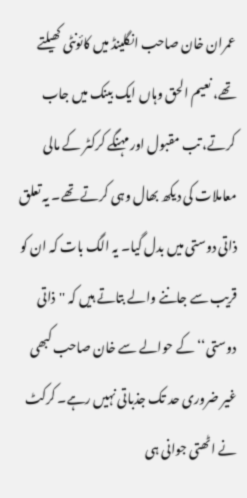عمران خان صاحب انگلینڈ میں کائونٹی کھیلتے تھے، نعیم الحق وہاں ایک بینک میں جاب کرتے، تب مقبول اور مہنگے کرکٹر کے مالی معاملات کی دیکھ بھال وہی کرتے تھے۔ یہ تعلق ذاتی دوستی میں بدل گیا۔ یہ الگ بات کہ ان کو قریب سے جاننے والے بتاتے ہیں کہ ''ذاتی دوستی‘‘ کے حوالے سے خان صاحب کبھی غیر ضروری حد تک جذباتی نہیں رہے۔ کرکٹ نے اٹھتی جوانی ہی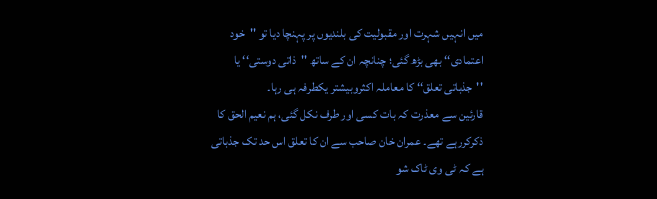میں انہیں شہرت اور مقبولیت کی بلندیوں پر پہنچا دیا تو ''خود اعتمادی‘‘ بھی بڑھ گئی؛ چنانچہ ان کے ساتھ ''ذاتی دوستی‘‘ یا ''جذباتی تعلق‘‘ کا معاملہ اکثروبیشتر یکطرفہ ہی رہا۔
قارئین سے معذرت کہ بات کسی اور طرف نکل گئی، ہم نعیم الحق کا ذکرکررہے تھے۔ عمران خان صاحب سے ان کا تعلق اس حد تک جذباتی ہے کہ ٹی وی ٹاک شو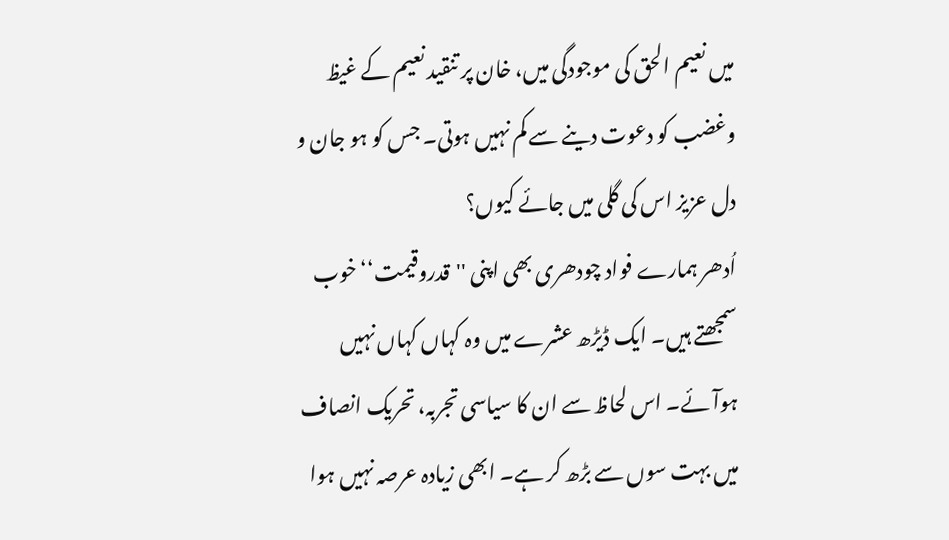میں نعیم الحق کی موجودگی میں، خان پر تنقید نعیم کے غیظ وغضب کو دعوت دینے سے کم نہیں ہوتی۔ جس کو ہو جان و دل عزیز اس کی گلی میں جائے کیوں؟
اُدھر ہمارے فواد چودھری بھی اپنی ''قدروقیمت‘‘ خوب سمجھتے ہیں۔ ایک ڈیڑھ عشرے میں وہ کہاں کہاں نہیں ہوآئے۔ اس لحاظ سے ان کا سیاسی تجربہ، تحریک انصاف میں بہت سوں سے بڑھ کر ہے۔ ابھی زیادہ عرصہ نہیں ہوا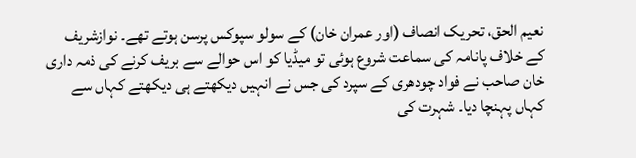نعیم الحق، تحریک انصاف (اور عمران خان) کے سولو سپوکس پرسن ہوتے تھے۔ نوازشریف کے خلاف پانامہ کی سماعت شروع ہوئی تو میڈیا کو اس حوالے سے بریف کرنے کی ذمہ داری خان صاحب نے فواد چودھری کے سپرد کی جس نے انہیں دیکھتے ہی دیکھتے کہاں سے کہاں پہنچا دیا۔ شہرت کی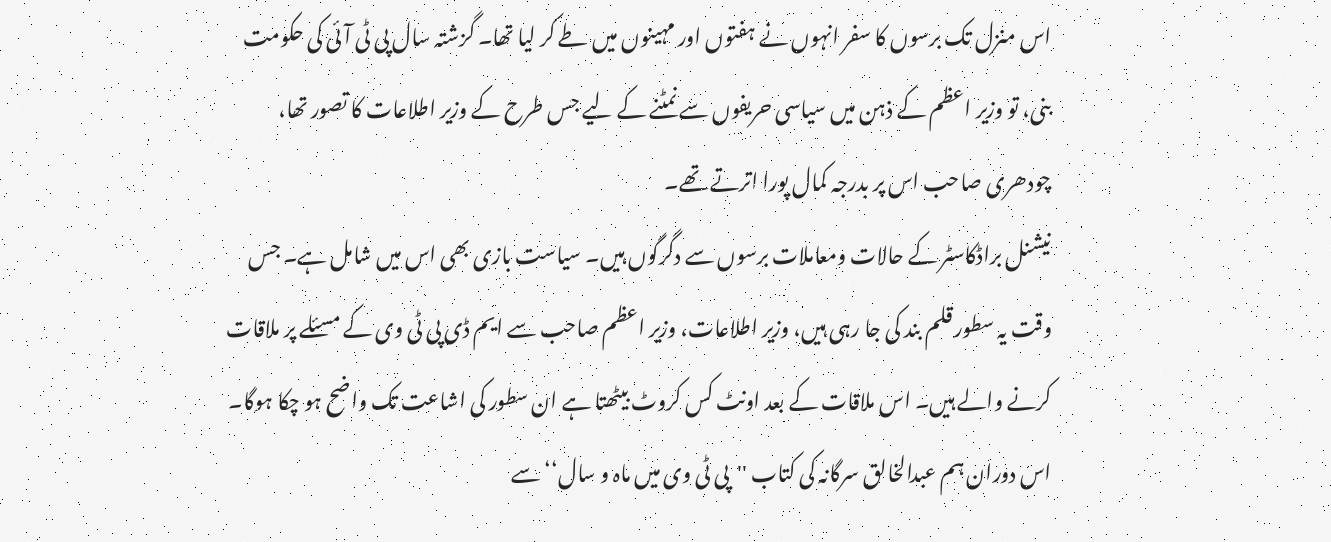اس منزل تک برسوں کا سفر انہوں نے ہفتوں اور مہینوں میں طے کر لیا تھا۔ گزشتہ سال پی ٹی آئی کی حکومت بنی، تو وزیر اعظم کے ذہن میں سیاسی حریفوں سے نمٹنے کے لیے جس طرح کے وزیر اطلاعات کا تصور تھا، چودھری صاحب اس پر بدرجہ کمال پورا اترتے تھے۔
نیشنل براڈکاسٹر کے حالات ومعاملات برسوں سے دگرگوں ہیں۔ سیاست بازی بھی اس میں شامل ہے۔ جس وقت یہ سطور قلم بند کی جا رہی ہیں، وزیر اطلاعات، وزیر اعظم صاحب سے ایم ڈی پی ٹی وی کے مسئلے پر ملاقات کرنے والے ہیں۔ اس ملاقات کے بعد اونٹ کس کروٹ بیٹھتا ہے ان سطور کی اشاعت تک واضح ہو چکا ہوگا۔ اس دوران ہم عبدالخالق سرگانہ کی کتاب ''پی ٹی وی میں ماہ و سال‘‘ سے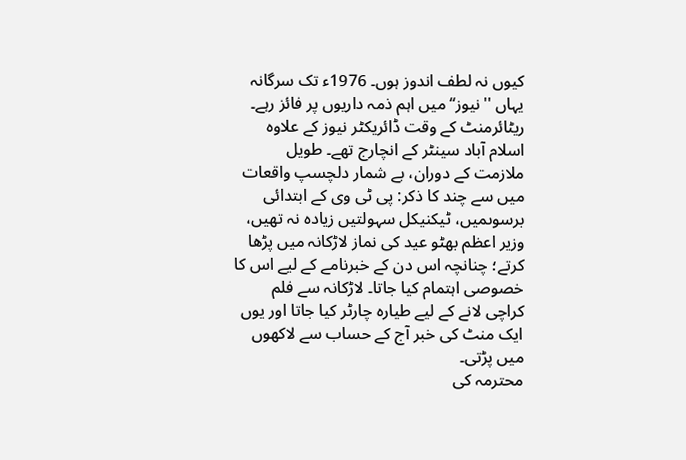کیوں نہ لطف اندوز ہوں۔ 1976ء تک سرگانہ یہاں ''نیوز‘‘ میں اہم ذمہ داریوں پر فائز رہے۔ ریٹائرمنٹ کے وقت ڈائریکٹر نیوز کے علاوہ اسلام آباد سینٹر کے انچارج تھے۔ طویل ملازمت کے دوران، بے شمار دلچسپ واقعات میں سے چند کا ذکر: پی ٹی وی کے ابتدائی برسوںمیں، ٹیکنیکل سہولتیں زیادہ نہ تھیں، وزیر اعظم بھٹو عید کی نماز لاڑکانہ میں پڑھا کرتے؛ چنانچہ اس دن کے خبرنامے کے لیے اس کا خصوصی اہتمام کیا جاتا۔ لاڑکانہ سے فلم کراچی لانے کے لیے طیارہ چارٹر کیا جاتا اور یوں ایک منٹ کی خبر آج کے حساب سے لاکھوں میں پڑتی۔
محترمہ کی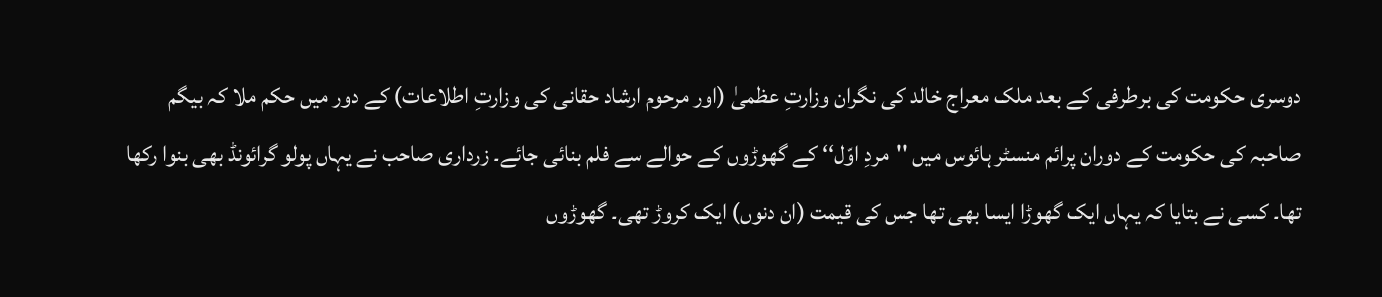دوسری حکومت کی برطرفی کے بعد ملک معراج خالد کی نگران وزارتِ عظمیٰ (اور مرحوم ارشاد حقانی کی وزارتِ اطلاعات) کے دور میں حکم ملا کہ بیگم صاحبہ کی حکومت کے دوران پرائم منسٹر ہائوس میں ''مردِ اوّل‘‘ کے گھوڑوں کے حوالے سے فلم بنائی جائے۔ زرداری صاحب نے یہاں پولو گرائونڈ بھی بنوا رکھا تھا۔ کسی نے بتایا کہ یہاں ایک گھوڑا ایسا بھی تھا جس کی قیمت (ان دنوں) ایک کروڑ تھی۔ گھوڑوں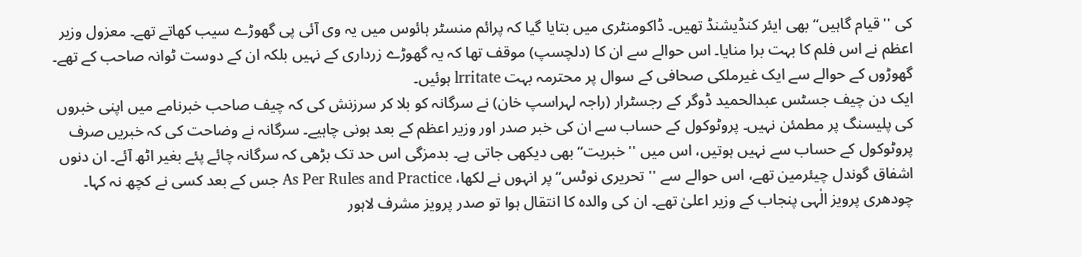کی ''قیام گاہیں‘‘ بھی ایئر کنڈیشنڈ تھیں۔ ڈاکومنٹری میں بتایا گیا کہ پرائم منسٹر ہائوس میں یہ وی آئی پی گھوڑے سیب کھاتے تھے۔ معزول وزیر اعظم نے اس فلم کا بہت برا منایا۔ اس حوالے سے ان کا (دلچسپ) موقف تھا کہ یہ گھوڑے زرداری کے نہیں بلکہ ان کے دوست ٹوانہ صاحب کے تھے۔ گھوڑوں کے حوالے سے ایک غیرملکی صحافی کے سوال پر محترمہ بہت lrritate ہوئیں۔
ایک دن چیف جسٹس عبدالحمید ڈوگر کے رجسٹرار (راجہ لہراسپ خان) نے سرگانہ کو بلا کر سرزنش کی کہ چیف صاحب خبرنامے میں اپنی خبروں کی پلیسنگ پر مطمئن نہیں۔ پروٹوکول کے حساب سے ان کی خبر صدر اور وزیر اعظم کے بعد ہونی چاہیے۔ سرگانہ نے وضاحت کی کہ خبریں صرف پروٹوکول کے حساب سے نہیں ہوتیں، اس میں ''خبریت‘‘ بھی دیکھی جاتی ہے۔ بدمزگی اس حد تک بڑھی کہ سرگانہ چائے پئے بغیر اٹھ آئے۔ ان دنوں اشفاق گوندل چیئرمین تھے، اس حوالے سے ''تحریری نوٹس‘‘ پر انہوں نے لکھا، As Per Rules and Practice جس کے بعد کسی نے کچھ نہ کہا۔
چودھری پرویز الٰہی پنجاب کے وزیر اعلیٰ تھے۔ ان کی والدہ کا انتقال ہوا تو صدر پرویز مشرف لاہور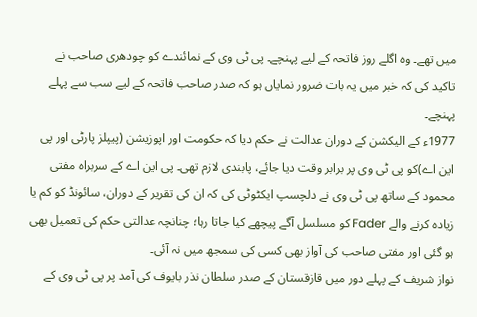میں تھے۔ وہ اگلے روز فاتحہ کے لیے پہنچے۔ پی ٹی وی کے نمائندے کو چودھری صاحب نے تاکید کی کہ خبر میں یہ بات ضرور نمایاں ہو کہ صدر صاحب فاتحہ کے لیے سب سے پہلے پہنچے۔
1977ء کے الیکشن کے دوران عدالت نے حکم دیا کہ حکومت اور اپوزیشن (پیپلز پارٹی اور پی این اے)کو پی ٹی وی پر برابر وقت دیا جائے، پابندی لازم تھی۔ پی این اے کے سربراہ مفتی محمود کے ساتھ پی ٹی وی نے دلچسپ ایکٹوٹی کی کہ ان کی تقریر کے دوران، سائونڈ کو کم یا زیادہ کرنے والے Fader کو مسلسل آگے پیچھے کیا جاتا رہا؛ چنانچہ عدالتی حکم کی تعمیل بھی ہو گئی اور مفتی صاحب کی آواز بھی کسی کی سمجھ میں نہ آئی۔
نواز شریف کے پہلے دور میں قازقستان کے صدر سلطان نذر بایوف کی آمد پر پی ٹی وی کے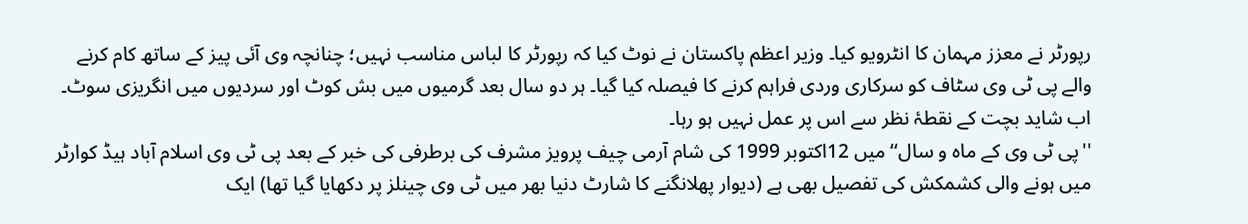رپورٹر نے معزز مہمان کا انٹرویو کیا۔ وزیر اعظم پاکستان نے نوٹ کیا کہ رپورٹر کا لباس مناسب نہیں؛ چنانچہ وی آئی پیز کے ساتھ کام کرنے والے پی ٹی وی سٹاف کو سرکاری وردی فراہم کرنے کا فیصلہ کیا گیا۔ ہر دو سال بعد گرمیوں میں بش کوٹ اور سردیوں میں انگریزی سوٹ۔ اب شاید بچت کے نقطۂ نظر سے اس پر عمل نہیں ہو رہا۔
''پی ٹی وی کے ماہ و سال‘‘ میں 12اکتوبر 1999 کی شام آرمی چیف پرویز مشرف کی برطرفی کی خبر کے بعد پی ٹی وی اسلام آباد ہیڈ کوارٹر میں ہونے والی کشمکش کی تفصیل بھی ہے (دیوار پھلانگنے کا شارٹ دنیا بھر میں ٹی وی چینلز پر دکھایا گیا تھا) ایک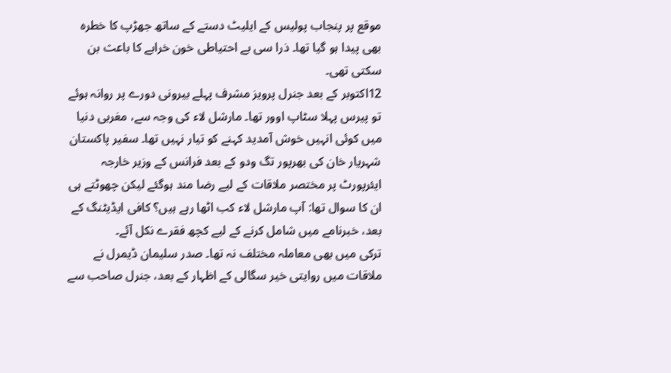موقع پر پنجاب پولیس کے ایلیٹ دستے کے ساتھ جھڑپ کا خطرہ بھی پیدا ہو گیا تھا۔ ذرا سی بے احتیاطی خون خرابے کا باعث بن سکتی تھی۔
12اکتوبر کے بعد جنرل پرویز مشرف پہلے بیرونی دورے پر روانہ ہوئے تو پیرس پہلا سٹاپ اوور تھا۔ مارشل لاء کی وجہ سے، مغربی دنیا میں کوئی انہیں خوش آمدید کہنے کو تیار نہیں تھا۔ سفیر پاکستان شہریار خان کی بھرپور تگ ودو کے بعد فرانس کے وزیر خارجہ ایئرپورٹ پر مختصر ملاقات کے لیے رضا مند ہوگئے لیکن چھوٹتے ہی ان کا سوال تھا: آپ مارشل لاء کب اٹھا رہے ہیں؟ کافی ایڈیٹنگ کے بعد، خبرنامے میں شامل کرنے کے لیے کچھ فقرے نکل آئے۔
ترکی میں بھی معاملہ مختلف نہ تھا۔ صدر سلیمان ڈیمرل نے ملاقات میں روایتی خیر سگالی کے اظہار کے بعد، جنرل صاحب سے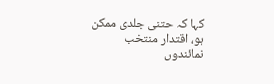کہا کہ حتنی جلدی ممکن ہو، اقتدار منتخب نمائندوں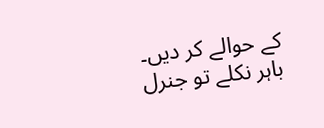کے حوالے کر دیں۔ باہر نکلے تو جنرل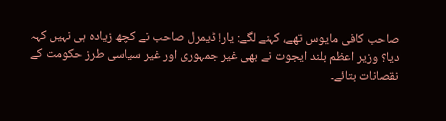صاحب کافی مایوس تھے، کہنے لگے: یار! ڈیمرل صاحب نے کچھ زیادہ ہی نہیں کہہ دیا؟ وزیر اعظم بلند ایجوت نے بھی غیر جمہوری اور غیر سیاسی طرز حکومت کے نقصانات بتائے۔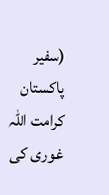(سفیر پاکستان کرامت اللہ غوری کی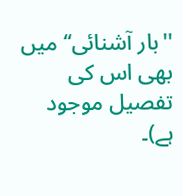''بار آشنائی‘‘ میں بھی اس کی تفصیل موجود ہے)۔